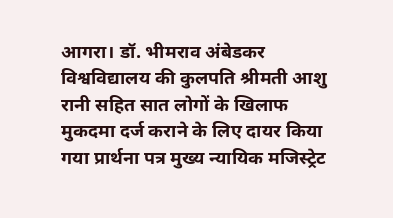आगरा। डॉ. भीमराव अंबेडकर विश्वविद्यालय की कुलपति श्रीमती आशु रानी सहित सात लोगों के खिलाफ मुकदमा दर्ज कराने के लिए दायर किया गया प्रार्थना पत्र मुख्य न्यायिक मजिस्ट्रेट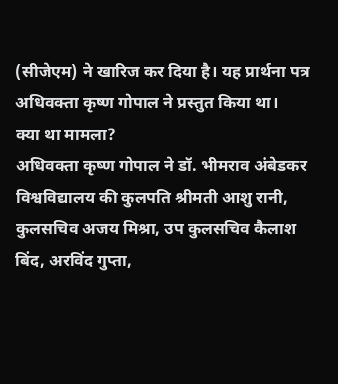(सीजेएम) ने खारिज कर दिया है। यह प्रार्थना पत्र अधिवक्ता कृष्ण गोपाल ने प्रस्तुत किया था।
क्या था मामला?
अधिवक्ता कृष्ण गोपाल ने डॉ. भीमराव अंबेडकर विश्वविद्यालय की कुलपति श्रीमती आशु रानी, कुलसचिव अजय मिश्रा, उप कुलसचिव कैलाश बिंद, अरविंद गुप्ता,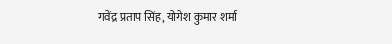गवेंद्र प्रताप सिंह, योगेश कुमार शर्मा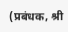(प्रबंधक, श्री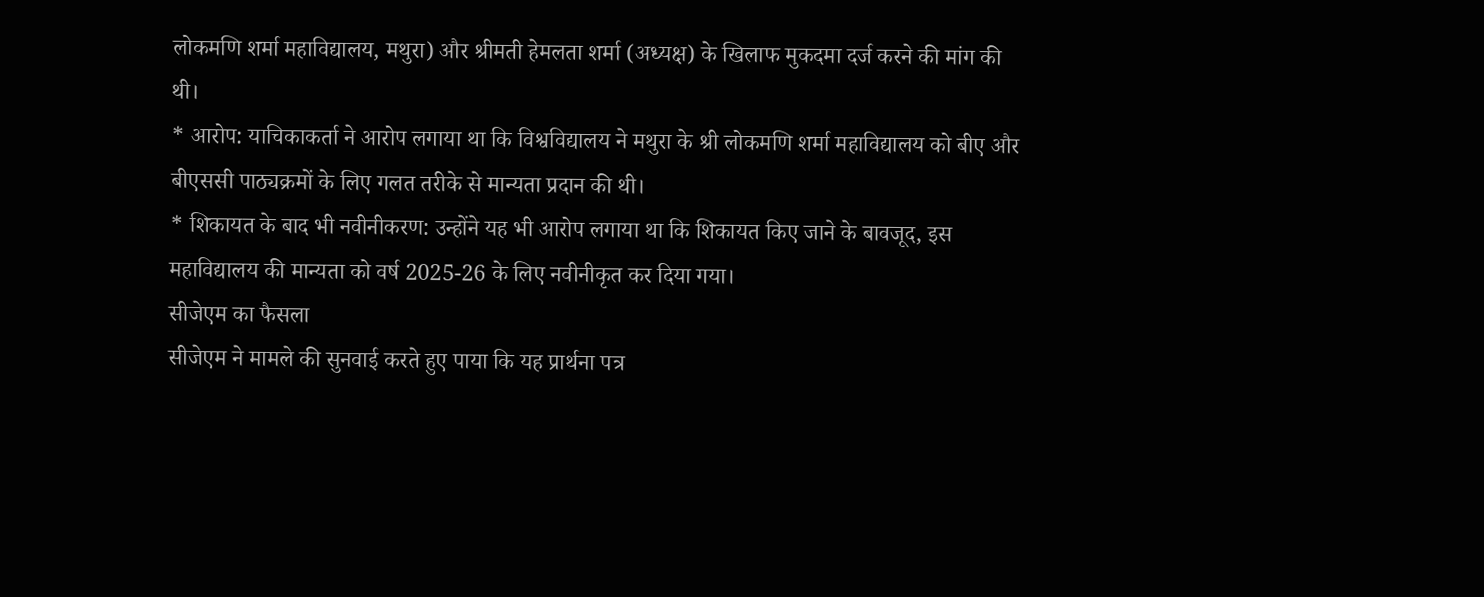लोकमणि शर्मा महाविद्यालय, मथुरा) और श्रीमती हेमलता शर्मा (अध्यक्ष) के खिलाफ मुकदमा दर्ज करने की मांग की थी।
* आरोप: याचिकाकर्ता ने आरोप लगाया था कि विश्वविद्यालय ने मथुरा के श्री लोकमणि शर्मा महाविद्यालय को बीए और बीएससी पाठ्यक्रमों के लिए गलत तरीके से मान्यता प्रदान की थी।
* शिकायत के बाद भी नवीनीकरण: उन्होंने यह भी आरोप लगाया था कि शिकायत किए जाने के बावजूद, इस महाविद्यालय की मान्यता को वर्ष 2025-26 के लिए नवीनीकृत कर दिया गया।
सीजेएम का फैसला
सीजेएम ने मामले की सुनवाई करते हुए पाया कि यह प्रार्थना पत्र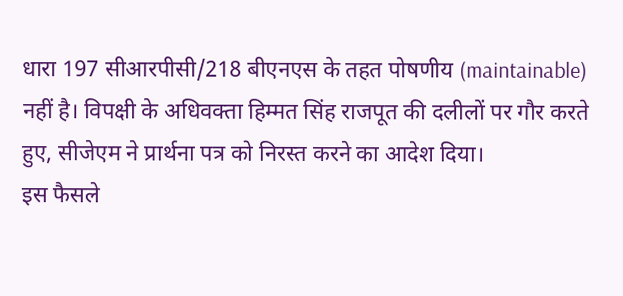धारा 197 सीआरपीसी/218 बीएनएस के तहत पोषणीय (maintainable) नहीं है। विपक्षी के अधिवक्ता हिम्मत सिंह राजपूत की दलीलों पर गौर करते हुए, सीजेएम ने प्रार्थना पत्र को निरस्त करने का आदेश दिया।
इस फैसले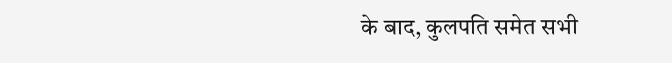के बाद, कुलपति समेत सभी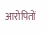आरोपितों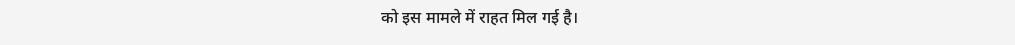को इस मामले में राहत मिल गई है।